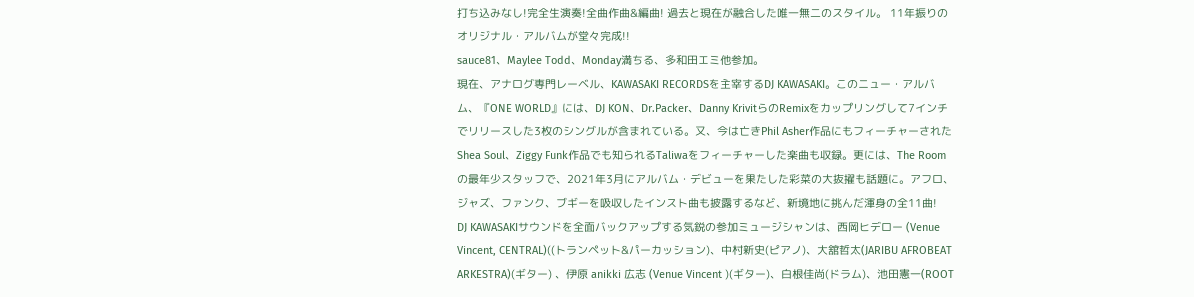打ち込みなし!完全生演奏!全曲作曲&編曲! 過去と現在が融合した唯一無二のスタイル。 11年振りのオリジナル・アルバムが堂々完成!!
sauce81、Maylee Todd、Monday満ちる、多和田エミ他参加。
現在、アナログ専門レーベル、KAWASAKI RECORDSを主宰するDJ KAWASAKI。このニュー・アルバム、『ONE WORLD』には、DJ KON、Dr.Packer、Danny KrivitらのRemixをカップリングして7インチでリリースした3枚のシングルが含まれている。又、今は亡きPhil Asher作品にもフィーチャーされたShea Soul、Ziggy Funk作品でも知られるTaliwaをフィーチャーした楽曲も収録。更には、The Roomの最年少スタッフで、2021年3月にアルバム・デビューを果たした彩菜の大抜擢も話題に。アフロ、ジャズ、ファンク、ブギーを吸収したインスト曲も披露するなど、新境地に挑んだ渾身の全11曲!
DJ KAWASAKIサウンドを全面バックアップする気鋭の参加ミュージシャンは、西岡ヒデロー (Venue Vincent, CENTRAL)((トランペット&パーカッション)、中村新史(ピアノ)、大舘哲太(JARIBU AFROBEAT ARKESTRA)(ギター) 、伊原 anikki 広志 (Venue Vincent )(ギター)、白根佳尚(ドラム)、池田憲一(ROOT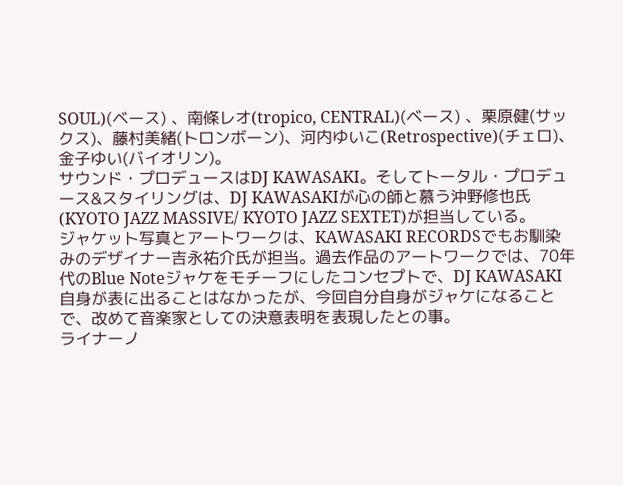SOUL)(ベース) 、南條レオ(tropico, CENTRAL)(ベース) 、栗原健(サックス)、藤村美緒(トロンボーン)、河内ゆいこ(Retrospective)(チェロ)、金子ゆい(バイオリン)。
サウンド・プロデュースはDJ KAWASAKI。そしてトータル・プロデュース&スタイリングは、DJ KAWASAKIが心の師と慕う沖野修也氏(KYOTO JAZZ MASSIVE/ KYOTO JAZZ SEXTET)が担当している。
ジャケット写真とアートワークは、KAWASAKI RECORDSでもお馴染みのデザイナー吉永祐介氏が担当。過去作品のアートワークでは、70年代のBlue Noteジャケをモチーフにしたコンセプトで、DJ KAWASAKI自身が表に出ることはなかったが、今回自分自身がジャケになることで、改めて音楽家としての決意表明を表現したとの事。
ライナーノ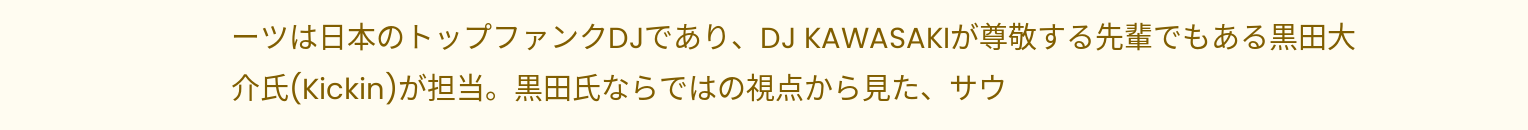ーツは日本のトップファンクDJであり、DJ KAWASAKIが尊敬する先輩でもある黒田大介氏(Kickin)が担当。黒田氏ならではの視点から見た、サウ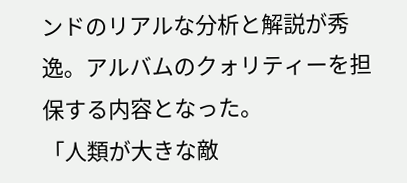ンドのリアルな分析と解説が秀逸。アルバムのクォリティーを担保する内容となった。
「人類が大きな敵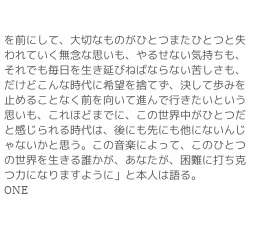を前にして、大切なものがひとつまたひとつと失われていく無念な思いも、やるせない気持ちも、それでも毎日を生き延びねばならない苦しさも、だけどこんな時代に希望を捨てず、決して歩みを止めることなく前を向いて進んで行きたいという思いも、これほどまでに、この世界中がひとつだと感じられる時代は、後にも先にも他にないんじゃないかと思う。この音楽によって、このひとつの世界を生きる誰かが、あなたが、困難に打ち克つ力になりますように」と本人は語る。
ONE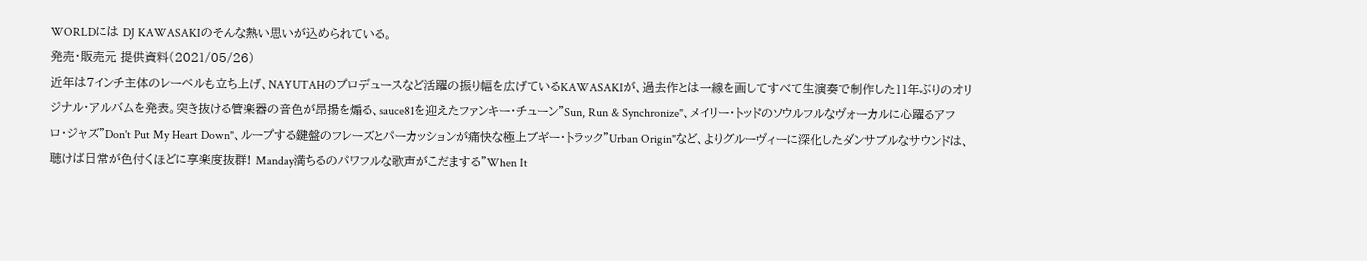WORLDには DJ KAWASAKIのそんな熱い思いが込められている。
発売・販売元 提供資料(2021/05/26)
近年は7インチ主体のレーベルも立ち上げ、NAYUTAHのプロデュースなど活躍の振り幅を広げているKAWASAKIが、過去作とは一線を画してすべて生演奏で制作した11年ぶりのオリジナル・アルバムを発表。突き抜ける管楽器の音色が昂揚を煽る、sauce81を迎えたファンキー・チューン"Sun, Run & Synchronize"、メイリー・トッドのソウルフルなヴォーカルに心躍るアフロ・ジャズ"Don't Put My Heart Down"、ループする鍵盤のフレーズとパーカッションが痛快な極上ブギー・トラック"Urban Origin"など、よりグルーヴィーに深化したダンサブルなサウンドは、聴けば日常が色付くほどに享楽度抜群! Manday満ちるのパワフルな歌声がこだまする"When It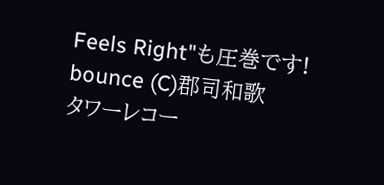Feels Right"も圧巻です!
bounce (C)郡司和歌
タワーレコー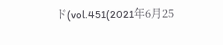ド(vol.451(2021年6月25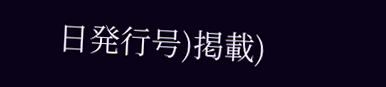日発行号)掲載)